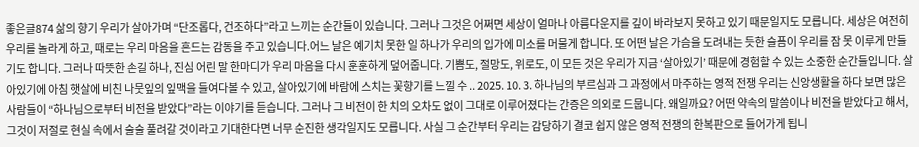좋은글874 삶의 향기 우리가 살아가며 “단조롭다, 건조하다”라고 느끼는 순간들이 있습니다. 그러나 그것은 어쩌면 세상이 얼마나 아름다운지를 깊이 바라보지 못하고 있기 때문일지도 모릅니다. 세상은 여전히 우리를 놀라게 하고, 때로는 우리 마음을 흔드는 감동을 주고 있습니다.어느 날은 예기치 못한 일 하나가 우리의 입가에 미소를 머물게 합니다. 또 어떤 날은 가슴을 도려내는 듯한 슬픔이 우리를 잠 못 이루게 만들기도 합니다. 그러나 따뜻한 손길 하나, 진심 어린 말 한마디가 우리 마음을 다시 훈훈하게 덮어줍니다. 기쁨도, 절망도, 위로도, 이 모든 것은 우리가 지금 ‘살아있기’ 때문에 경험할 수 있는 소중한 순간들입니다. 살아있기에 아침 햇살에 비친 나뭇잎의 잎맥을 들여다볼 수 있고, 살아있기에 바람에 스치는 꽃향기를 느낄 수 .. 2025. 10. 3. 하나님의 부르심과 그 과정에서 마주하는 영적 전쟁 우리는 신앙생활을 하다 보면 많은 사람들이 “하나님으로부터 비전을 받았다”라는 이야기를 듣습니다. 그러나 그 비전이 한 치의 오차도 없이 그대로 이루어졌다는 간증은 의외로 드뭅니다. 왜일까요? 어떤 약속의 말씀이나 비전을 받았다고 해서, 그것이 저절로 현실 속에서 술술 풀려갈 것이라고 기대한다면 너무 순진한 생각일지도 모릅니다. 사실 그 순간부터 우리는 감당하기 결코 쉽지 않은 영적 전쟁의 한복판으로 들어가게 됩니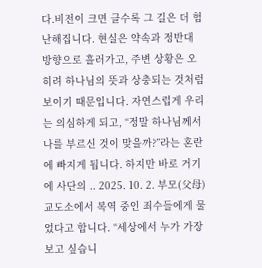다.비전이 크면 클수록 그 길은 더 험난해집니다. 현실은 약속과 정반대 방향으로 흘러가고, 주변 상황은 오히려 하나님의 뜻과 상충되는 것처럼 보이기 때문입니다. 자연스럽게 우리는 의심하게 되고, “정말 하나님께서 나를 부르신 것이 맞을까?”라는 혼란에 빠지게 됩니다. 하지만 바로 거기에 사단의 .. 2025. 10. 2. 부모(父母) 교도소에서 복역 중인 죄수들에게 물었다고 합니다. “세상에서 누가 가장 보고 싶습니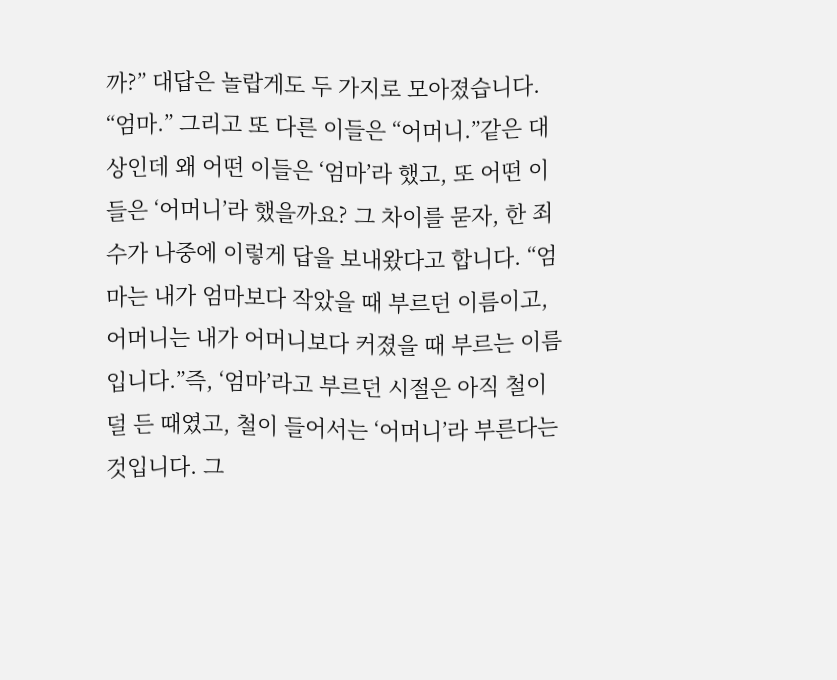까?” 대답은 놀랍게도 두 가지로 모아졌습니다. “엄마.” 그리고 또 다른 이들은 “어머니.”같은 대상인데 왜 어떤 이들은 ‘엄마’라 했고, 또 어떤 이들은 ‘어머니’라 했을까요? 그 차이를 묻자, 한 죄수가 나중에 이렇게 답을 보내왔다고 합니다. “엄마는 내가 엄마보다 작았을 때 부르던 이름이고, 어머니는 내가 어머니보다 커졌을 때 부르는 이름입니다.”즉, ‘엄마’라고 부르던 시절은 아직 철이 덜 든 때였고, 철이 들어서는 ‘어머니’라 부른다는 것입니다. 그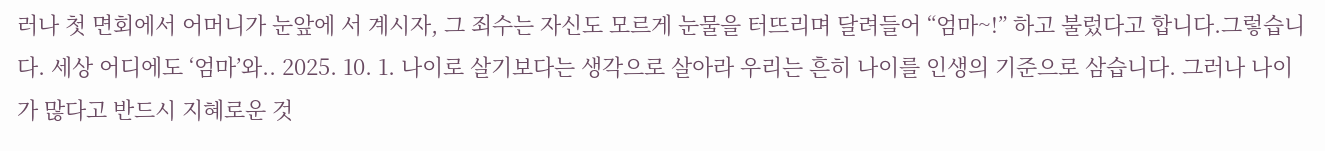러나 첫 면회에서 어머니가 눈앞에 서 계시자, 그 죄수는 자신도 모르게 눈물을 터뜨리며 달려들어 “엄마~!” 하고 불렀다고 합니다.그렇습니다. 세상 어디에도 ‘엄마’와.. 2025. 10. 1. 나이로 살기보다는 생각으로 살아라 우리는 흔히 나이를 인생의 기준으로 삼습니다. 그러나 나이가 많다고 반드시 지혜로운 것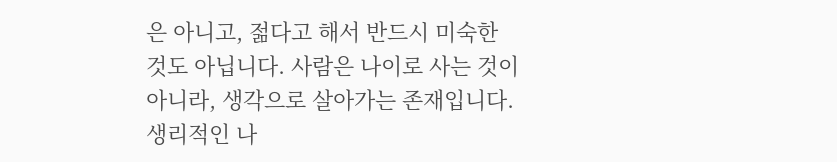은 아니고, 젊다고 해서 반드시 미숙한 것도 아닙니다. 사람은 나이로 사는 것이 아니라, 생각으로 살아가는 존재입니다. 생리적인 나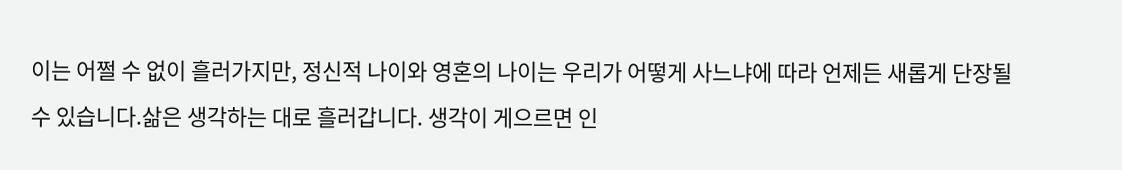이는 어쩔 수 없이 흘러가지만, 정신적 나이와 영혼의 나이는 우리가 어떻게 사느냐에 따라 언제든 새롭게 단장될 수 있습니다.삶은 생각하는 대로 흘러갑니다. 생각이 게으르면 인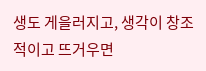생도 게을러지고, 생각이 창조적이고 뜨거우면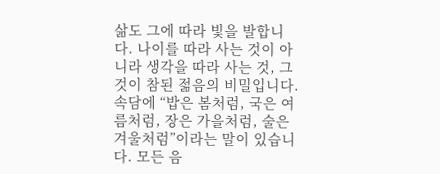삶도 그에 따라 빛을 발합니다. 나이를 따라 사는 것이 아니라 생각을 따라 사는 것, 그것이 참된 젊음의 비밀입니다.속담에 “밥은 봄처럼, 국은 여름처럼, 장은 가을처럼, 술은 겨울처럼”이라는 말이 있습니다. 모든 음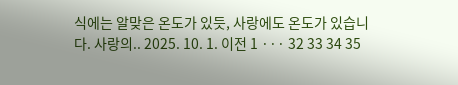식에는 알맞은 온도가 있듯, 사랑에도 온도가 있습니다. 사랑의.. 2025. 10. 1. 이전 1 ··· 32 33 34 35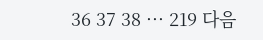36 37 38 ··· 219 다음